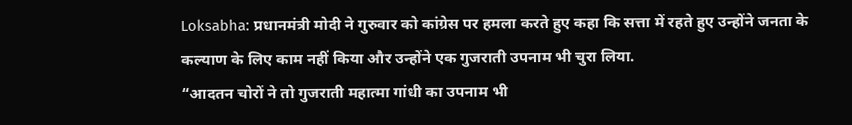Loksabha: प्रधानमंत्री मोदी ने गुरुवार को कांग्रेस पर हमला करते हुए कहा कि सत्ता में रहते हुए उन्होंने जनता के कल्याण के लिए काम नहीं किया और उन्होंने एक गुजराती उपनाम भी चुरा लिया.
“आदतन चोरों ने तो गुजराती महात्मा गांधी का उपनाम भी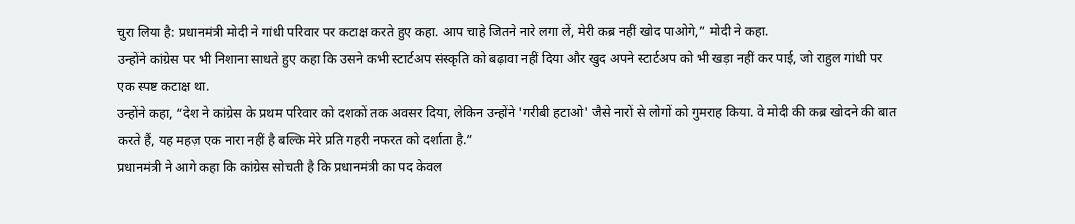चुरा लिया है: प्रधानमंत्री मोदी ने गांधी परिवार पर कटाक्ष करते हुए कहा. आप चाहे जितने नारे लगा लें, मेरी कब्र नहीं खोद पाओगे,” मोदी ने कहा.
उन्होंने कांग्रेस पर भी निशाना साधते हुए कहा कि उसने कभी स्टार्टअप संस्कृति को बढ़ावा नहीं दिया और खुद अपने स्टार्टअप को भी खड़ा नहीं कर पाई, जो राहुल गांधी पर एक स्पष्ट कटाक्ष था.
उन्होंने कहा, “देश ने कांग्रेस के प्रथम परिवार को दशकों तक अवसर दिया, लेकिन उन्होंने 'गरीबी हटाओ' जैसे नारों से लोगों को गुमराह किया. वे मोदी की कब्र खोदने की बात करते हैं, यह महज़ एक नारा नहीं है बल्कि मेरे प्रति गहरी नफरत को दर्शाता है.”
प्रधानमंत्री ने आगे कहा कि कांग्रेस सोचती है कि प्रधानमंत्री का पद केवल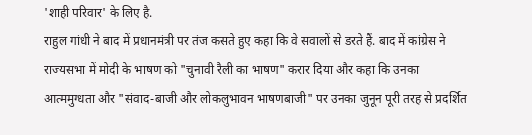'शाही परिवार' के लिए है.
राहुल गांधी ने बाद में प्रधानमंत्री पर तंज कसते हुए कहा कि वे सवालों से डरते हैं. बाद में कांग्रेस ने राज्यसभा में मोदी के भाषण को "चुनावी रैली का भाषण" करार दिया और कहा कि उनका आत्ममुग्धता और "संवाद-बाजी और लोकलुभावन भाषणबाजी" पर उनका जुनून पूरी तरह से प्रदर्शित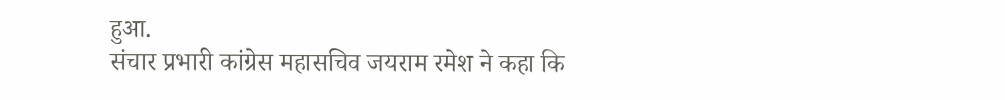हुआ.
संचार प्रभारी कांग्रेस महासचिव जयराम रमेश ने कहा कि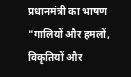प्रधानमंत्री का भाषण "गालियों और हमलों, विकृतियों और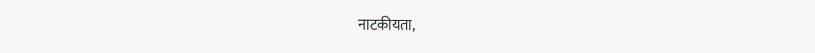नाटकीयता,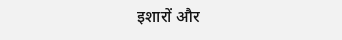इशारों और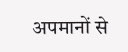अपमानों से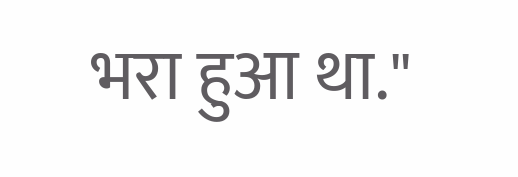भरा हुआ था."